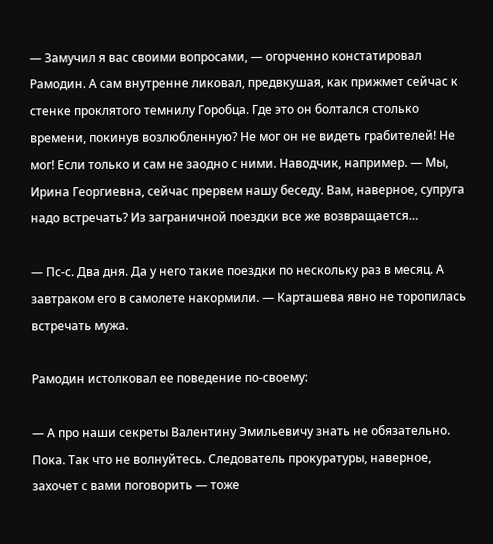— Замучил я вас своими вопросами, — огорченно констатировал Рамодин. А сам внутренне ликовал, предвкушая, как прижмет сейчас к стенке проклятого темнилу Горобца. Где это он болтался столько времени, покинув возлюбленную? Не мог он не видеть грабителей! Не мог! Если только и сам не заодно с ними. Наводчик, например. — Мы, Ирина Георгиевна, сейчас прервем нашу беседу. Вам, наверное, супруга надо встречать? Из заграничной поездки все же возвращается…

— Пс-с. Два дня. Да у него такие поездки по нескольку раз в месяц. А завтраком его в самолете накормили. — Карташева явно не торопилась встречать мужа.

Рамодин истолковал ее поведение по-своему:

— А про наши секреты Валентину Эмильевичу знать не обязательно. Пока. Так что не волнуйтесь. Следователь прокуратуры, наверное, захочет с вами поговорить — тоже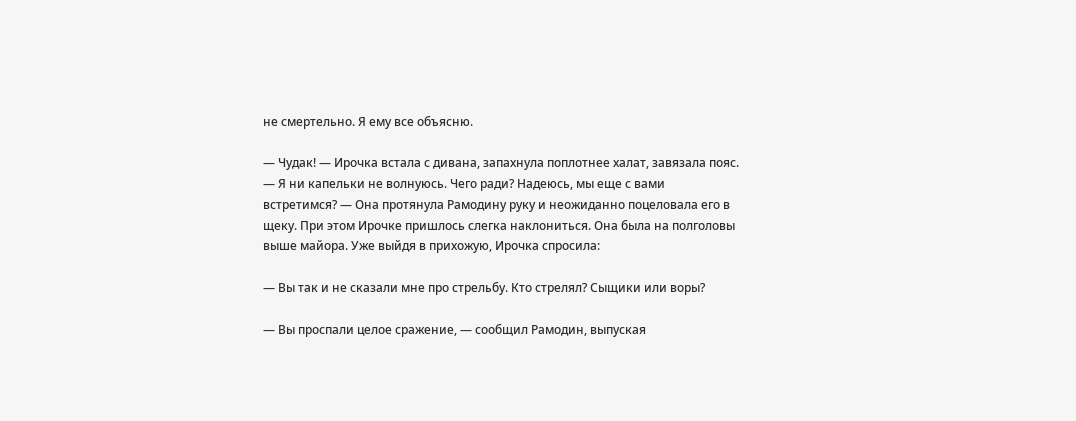не смертельно. Я ему все объясню.

— Чудак! — Ирочка встала с дивана, запахнула поплотнее халат, завязала пояс. — Я ни капельки не волнуюсь. Чего ради? Надеюсь, мы еще с вами встретимся? — Она протянула Рамодину руку и неожиданно поцеловала его в щеку. При этом Ирочке пришлось слегка наклониться. Она была на полголовы выше майора. Уже выйдя в прихожую, Ирочка спросила:

— Вы так и не сказали мне про стрельбу. Кто стрелял? Сыщики или воры?

— Вы проспали целое сражение, — сообщил Рамодин, выпуская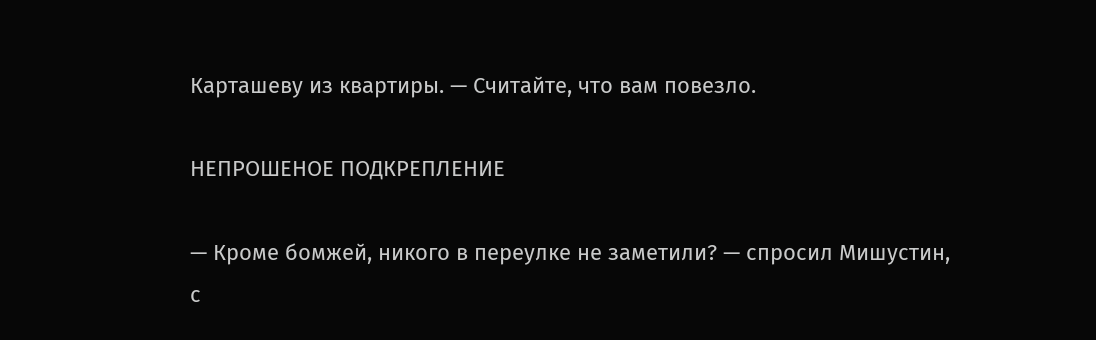Карташеву из квартиры. — Считайте, что вам повезло.

НЕПРОШЕНОЕ ПОДКРЕПЛЕНИЕ

— Кроме бомжей, никого в переулке не заметили? — спросил Мишустин, с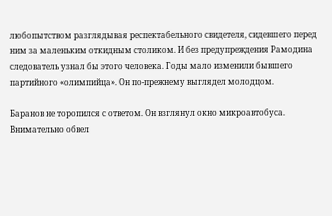любопытством разглядывая респектабельного свидетеля, сидевшего перед ним за маленьким откидным столиком. И без предупреждения Рамодина следователь узнал бы этого человека. Годы мало изменили бывшего партийного «олимпийца». Он по-прежнему выглядел молодцом.

Баранов не торопился с ответом. Он взглянул окно микроавтобуса. Внимательно обвел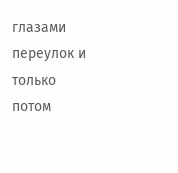глазами переулок и только потом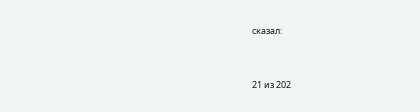сказал:



21 из 202